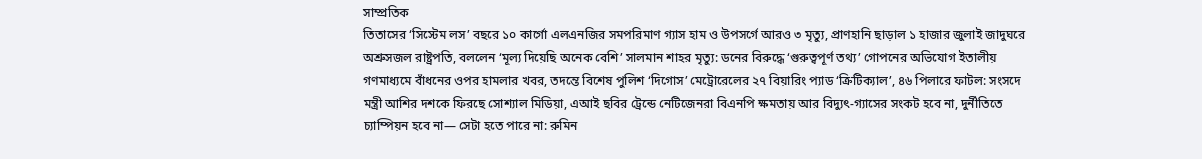সাম্প্রতিক
তিতাসের ‘সিস্টেম লস’ বছরে ১০ কার্গো এলএনজির সমপরিমাণ গ্যাস হাম ও উপসর্গে আরও ৩ মৃত্যু, প্রাণহানি ছাড়াল ১ হাজার জুলাই জাদুঘরে অশ্রুসজল রাষ্ট্রপতি, বললেন ‘মূল্য দিয়েছি অনেক বেশি’ সালমান শাহর মৃত্যু: ডনের বিরুদ্ধে ‘গুরুত্বপূর্ণ তথ্য’ গোপনের অভিযোগ ইতালীয় গণমাধ্যমে বাঁধনের ওপর হামলার খবর, তদন্তে বিশেষ পুলিশ ‘দিগোস’ মেট্রোরেলের ২৭ বিয়ারিং প্যাড ‘ক্রিটিক্যাল’, ৪৬ পিলারে ফাটল: সংসদে মন্ত্রী আশির দশকে ফিরছে সোশ্যাল মিডিয়া, এআই ছবির ট্রেন্ডে নেটিজেনরা বিএনপি ক্ষমতায় আর বিদ্যুৎ-গ্যাসের সংকট হবে না, দুর্নীতিতে চ্যাম্পিয়ন হবে না— সেটা হতে পারে না: রুমিন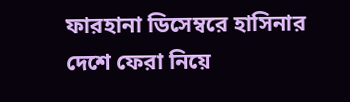ফারহানা ডিসেম্বরে হাসিনার দেশে ফেরা নিয়ে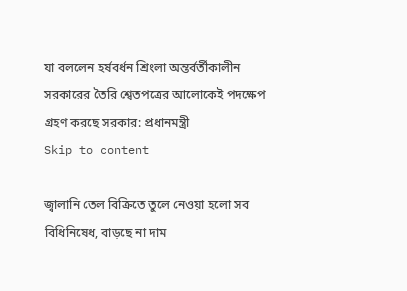যা বললেন হর্ষবর্ধন শ্রিংলা অন্তর্বর্তীকালীন সরকারের তৈরি শ্বেতপত্রের আলোকেই পদক্ষেপ গ্রহণ করছে সরকার: প্রধানমন্ত্রী
Skip to content

জ্বালানি তেল বিক্রিতে তুলে নেওয়া হলো সব বিধিনিষেধ, বাড়ছে না দাম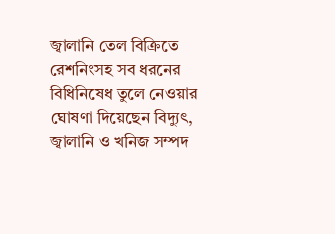জ্বালানি তেল বিক্রিতে রেশনিংসহ সব ধরনের বিধিনিষেধ তুলে নেওয়ার ঘোষণা দিয়েছেন বিদ্যুৎ, জ্বালানি ও খনিজ সম্পদ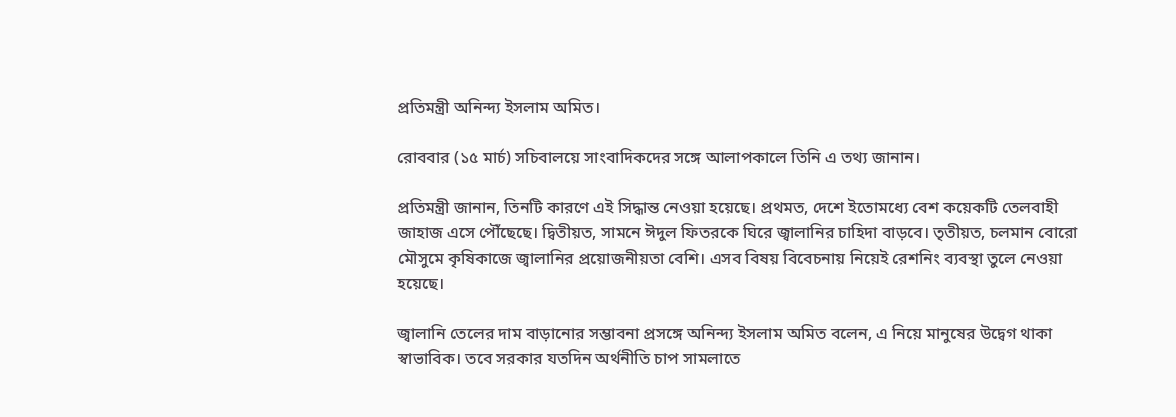প্রতিমন্ত্রী অনিন্দ্য ইসলাম অমিত।

রোববার (১৫ মার্চ) সচিবালয়ে সাংবাদিকদের সঙ্গে আলাপকালে তিনি এ তথ্য জানান।

প্রতিমন্ত্রী জানান, তিনটি কারণে এই সিদ্ধান্ত নেওয়া হয়েছে। প্রথমত, দেশে ইতোমধ্যে বেশ কয়েকটি তেলবাহী জাহাজ এসে পৌঁছেছে। দ্বিতীয়ত, সামনে ঈদুল ফিতরকে ঘিরে জ্বালানির চাহিদা বাড়বে। তৃতীয়ত, চলমান বোরো মৌসুমে কৃষিকাজে জ্বালানির প্রয়োজনীয়তা বেশি। এসব বিষয় বিবেচনায় নিয়েই রেশনিং ব্যবস্থা তুলে নেওয়া হয়েছে।

জ্বালানি তেলের দাম বাড়ানোর সম্ভাবনা প্রসঙ্গে অনিন্দ্য ইসলাম অমিত বলেন, এ নিয়ে মানুষের উদ্বেগ থাকা স্বাভাবিক। তবে সরকার যতদিন অর্থনীতি চাপ সামলাতে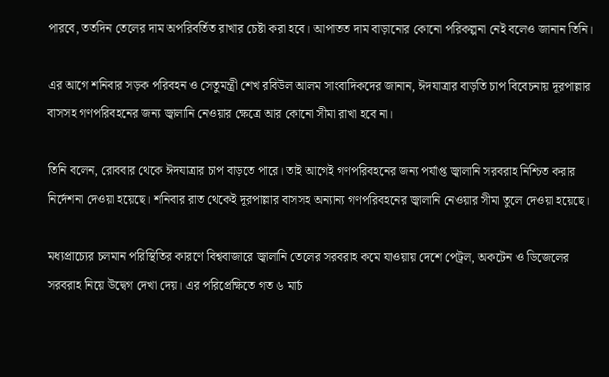পারবে, ততদিন তেলের দাম অপরিবর্তিত রাখার চেষ্টা করা হবে। আপাতত দাম বাড়ানোর কোনো পরিকল্পনা নেই বলেও জানান তিনি।

এর আগে শনিবার সড়ক পরিবহন ও সেতুমন্ত্রী শেখ রবিউল আলম সাংবাদিকদের জানান, ঈদযাত্রার বাড়তি চাপ বিবেচনায় দূরপাল্লার বাসসহ গণপরিবহনের জন্য জ্বালানি নেওয়ার ক্ষেত্রে আর কোনো সীমা রাখা হবে না।

তিনি বলেন, রোববার থেকে ঈদযাত্রার চাপ বাড়তে পারে। তাই আগেই গণপরিবহনের জন্য পর্যাপ্ত জ্বালানি সরবরাহ নিশ্চিত করার নির্দেশনা দেওয়া হয়েছে। শনিবার রাত থেকেই দূরপাল্লার বাসসহ অন্যান্য গণপরিবহনের জ্বালানি নেওয়ার সীমা তুলে দেওয়া হয়েছে।

মধ্যপ্রাচ্যের চলমান পরিস্থিতির কারণে বিশ্ববাজারে জ্বালানি তেলের সরবরাহ কমে যাওয়ায় দেশে পেট্রল, অকটেন ও ডিজেলের সরবরাহ নিয়ে উদ্বেগ দেখা দেয়। এর পরিপ্রেক্ষিতে গত ৬ মার্চ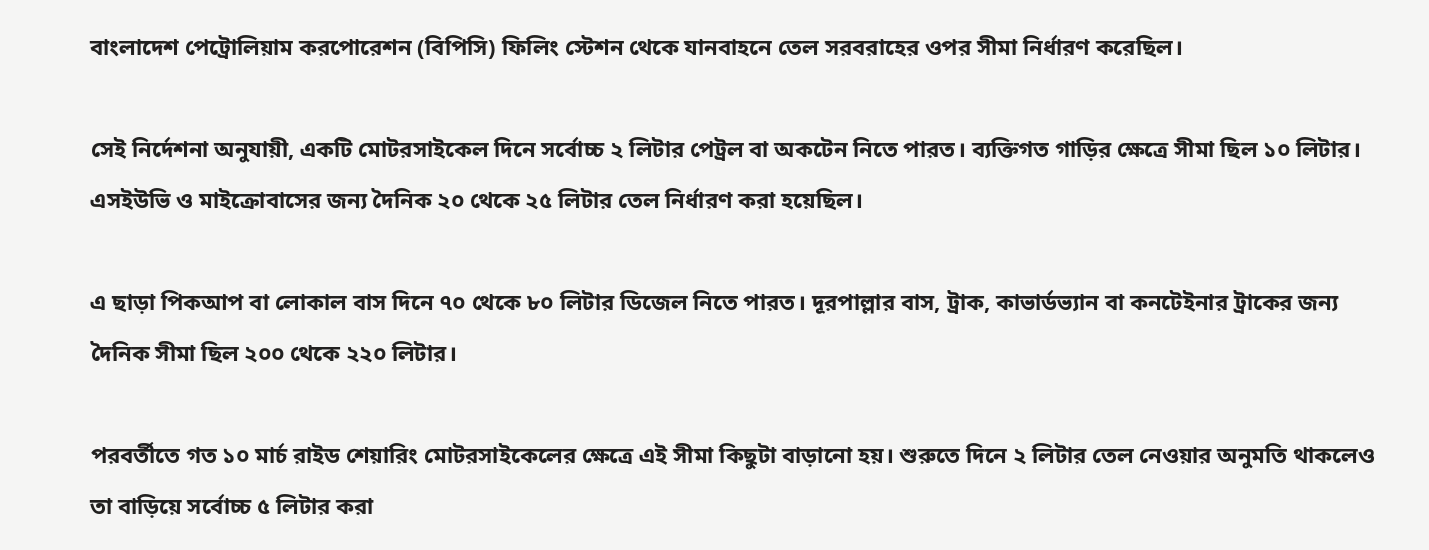বাংলাদেশ পেট্রোলিয়াম করপোরেশন (বিপিসি) ফিলিং স্টেশন থেকে যানবাহনে তেল সরবরাহের ওপর সীমা নির্ধারণ করেছিল।

সেই নির্দেশনা অনুযায়ী, একটি মোটরসাইকেল দিনে সর্বোচ্চ ২ লিটার পেট্রল বা অকটেন নিতে পারত। ব্যক্তিগত গাড়ির ক্ষেত্রে সীমা ছিল ১০ লিটার। এসইউভি ও মাইক্রোবাসের জন্য দৈনিক ২০ থেকে ২৫ লিটার তেল নির্ধারণ করা হয়েছিল।

এ ছাড়া পিকআপ বা লোকাল বাস দিনে ৭০ থেকে ৮০ লিটার ডিজেল নিতে পারত। দূরপাল্লার বাস, ট্রাক, কাভার্ডভ্যান বা কনটেইনার ট্রাকের জন্য দৈনিক সীমা ছিল ২০০ থেকে ২২০ লিটার।

পরবর্তীতে গত ১০ মার্চ রাইড শেয়ারিং মোটরসাইকেলের ক্ষেত্রে এই সীমা কিছুটা বাড়ানো হয়। শুরুতে দিনে ২ লিটার তেল নেওয়ার অনুমতি থাকলেও তা বাড়িয়ে সর্বোচ্চ ৫ লিটার করা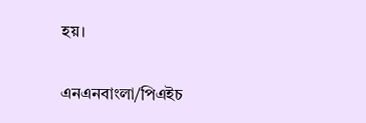হয়।

এনএনবাংলা/পিএইচ